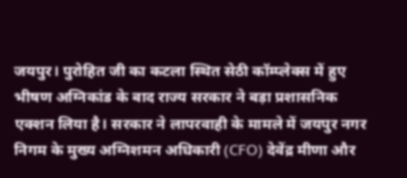जयपुर। पुरोहित जी का कटला स्थित सेठी कॉम्प्लेक्स में हुए भीषण अग्निकांड के बाद राज्य सरकार ने बड़ा प्रशासनिक एक्शन लिया है। सरकार ने लापरवाही के मामले में जयपुर नगर निगम के मुख्य अग्निशमन अधिकारी (CFO) देवेंद्र मीणा और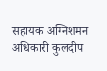सहायक अग्निशमन अधिकारी कुलदीप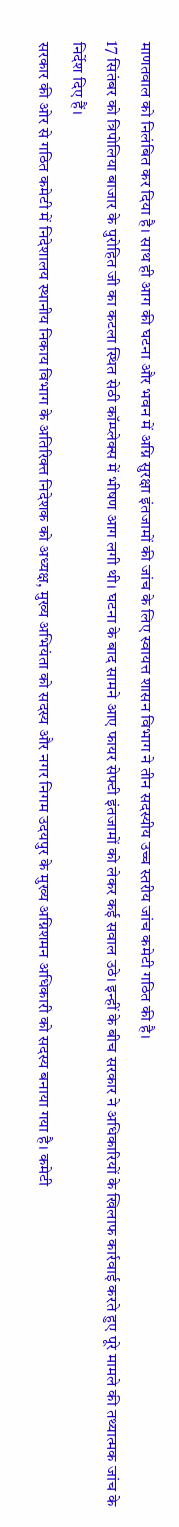माणतवाल को निलंबित कर दिया है। साथ ही आग की घटना और भवन में अग्नि सुरक्षा इंतजामों की जांच के लिए स्वायत्त शासन विभाग ने तीन सदस्यीय उच्च स्तरीय जांच कमेटी गठित की है।
17 सितंबर को त्रिपोलिया बाजार के पुरोहित जी का कटला स्थित सेठी कॉम्प्लेक्स में भीषण आग लगी थी। घटना के बाद सामने आए फायर सेफ्टी इंतजामों को लेकर कई सवाल उठे। इन्हीं के बीच सरकार ने अधिकारियों के खिलाफ कार्रवाई करते हुए पूरे मामले की तथ्यात्मक जांच के निर्देश दिए हैं।
सरकार की ओर से गठित कमेटी में निदेशालय स्थानीय निकाय विभाग के अतिरिक्त निदेशक को अध्यक्ष, मुख्य अभियंता को सदस्य और नगर निगम उदयपुर के मुख्य अग्निशमन अधिकारी को सदस्य बनाया गया है। कमेटी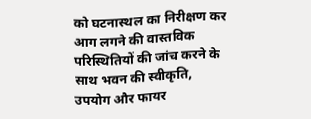को घटनास्थल का निरीक्षण कर आग लगने की वास्तविक परिस्थितियों की जांच करने के साथ भवन की स्वीकृति, उपयोग और फायर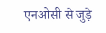एनओसी से जुड़े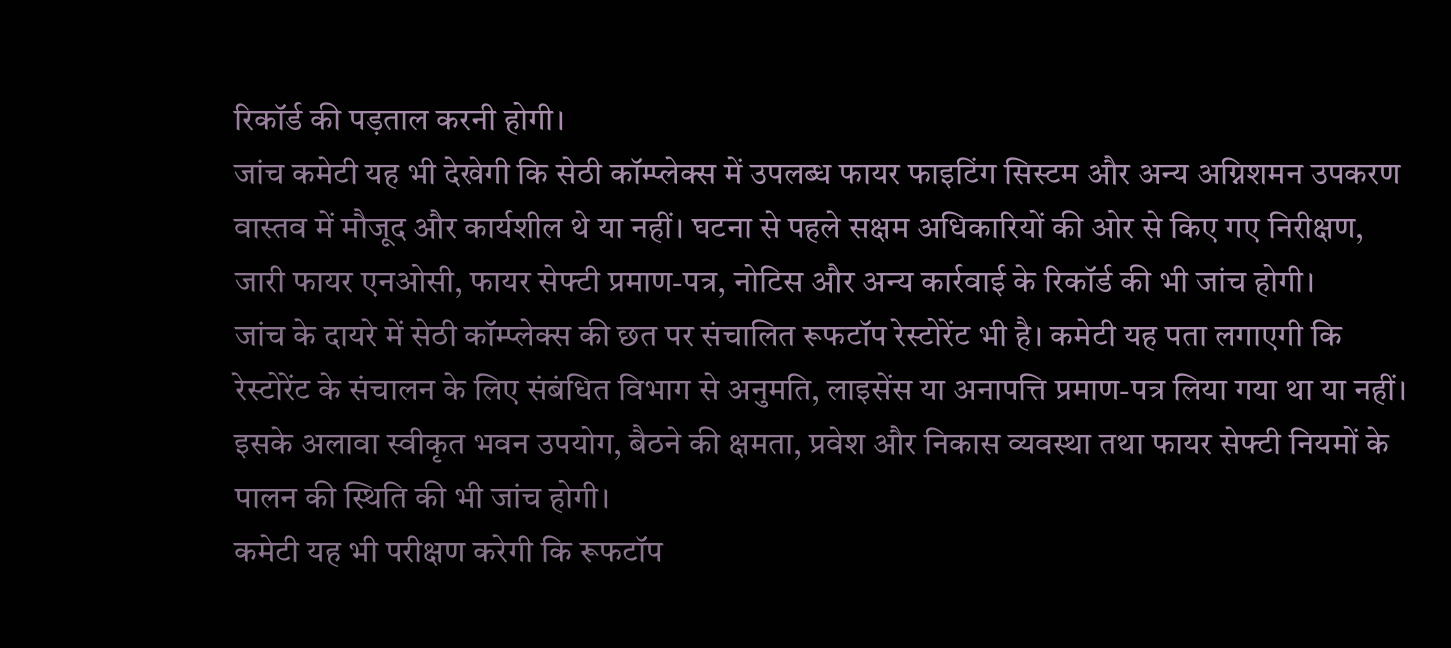रिकॉर्ड की पड़ताल करनी होगी।
जांच कमेटी यह भी देखेगी कि सेठी कॉम्प्लेक्स में उपलब्ध फायर फाइटिंग सिस्टम और अन्य अग्निशमन उपकरण वास्तव में मौजूद और कार्यशील थे या नहीं। घटना से पहले सक्षम अधिकारियों की ओर से किए गए निरीक्षण, जारी फायर एनओसी, फायर सेफ्टी प्रमाण-पत्र, नोटिस और अन्य कार्रवाई के रिकॉर्ड की भी जांच होगी।
जांच के दायरे में सेठी कॉम्प्लेक्स की छत पर संचालित रूफटॉप रेस्टोरेंट भी है। कमेटी यह पता लगाएगी कि रेस्टोरेंट के संचालन के लिए संबंधित विभाग से अनुमति, लाइसेंस या अनापत्ति प्रमाण-पत्र लिया गया था या नहीं। इसके अलावा स्वीकृत भवन उपयोग, बैठने की क्षमता, प्रवेश और निकास व्यवस्था तथा फायर सेफ्टी नियमों के पालन की स्थिति की भी जांच होगी।
कमेटी यह भी परीक्षण करेगी कि रूफटॉप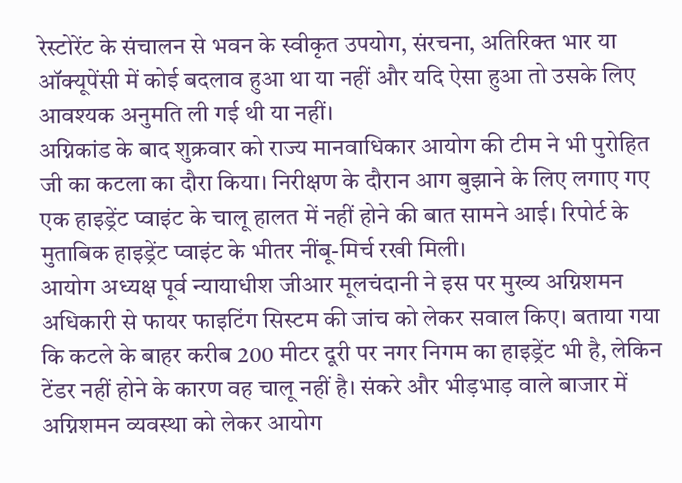रेस्टोरेंट के संचालन से भवन के स्वीकृत उपयोग, संरचना, अतिरिक्त भार या ऑक्यूपेंसी में कोई बदलाव हुआ था या नहीं और यदि ऐसा हुआ तो उसके लिए आवश्यक अनुमति ली गई थी या नहीं।
अग्निकांड के बाद शुक्रवार को राज्य मानवाधिकार आयोग की टीम ने भी पुरोहित जी का कटला का दौरा किया। निरीक्षण के दौरान आग बुझाने के लिए लगाए गए एक हाइड्रेंट प्वाइंट के चालू हालत में नहीं होने की बात सामने आई। रिपोर्ट के मुताबिक हाइड्रेंट प्वाइंट के भीतर नींबू-मिर्च रखी मिली।
आयोग अध्यक्ष पूर्व न्यायाधीश जीआर मूलचंदानी ने इस पर मुख्य अग्निशमन अधिकारी से फायर फाइटिंग सिस्टम की जांच को लेकर सवाल किए। बताया गया कि कटले के बाहर करीब 200 मीटर दूरी पर नगर निगम का हाइड्रेंट भी है, लेकिन टेंडर नहीं होने के कारण वह चालू नहीं है। संकरे और भीड़भाड़ वाले बाजार में अग्निशमन व्यवस्था को लेकर आयोग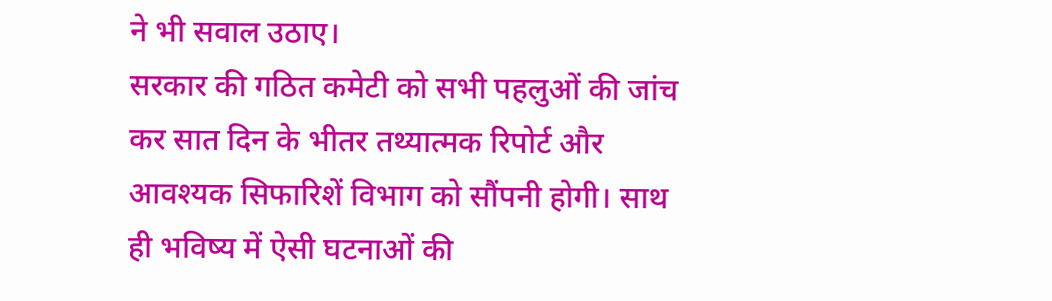ने भी सवाल उठाए।
सरकार की गठित कमेटी को सभी पहलुओं की जांच कर सात दिन के भीतर तथ्यात्मक रिपोर्ट और आवश्यक सिफारिशें विभाग को सौंपनी होगी। साथ ही भविष्य में ऐसी घटनाओं की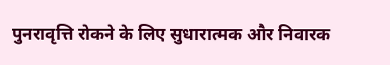पुनरावृत्ति रोकने के लिए सुधारात्मक और निवारक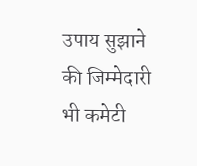उपाय सुझाने की जिम्मेदारी भी कमेटी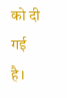को दी गई है।